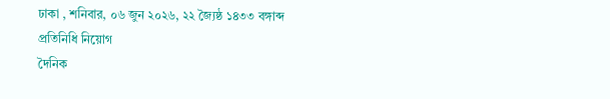ঢাকা , শনিবার, ০৬ জুন ২০২৬, ২২ জ্যৈষ্ঠ ১৪৩৩ বঙ্গাব্দ
প্রতিনিধি নিয়োগ
দৈনিক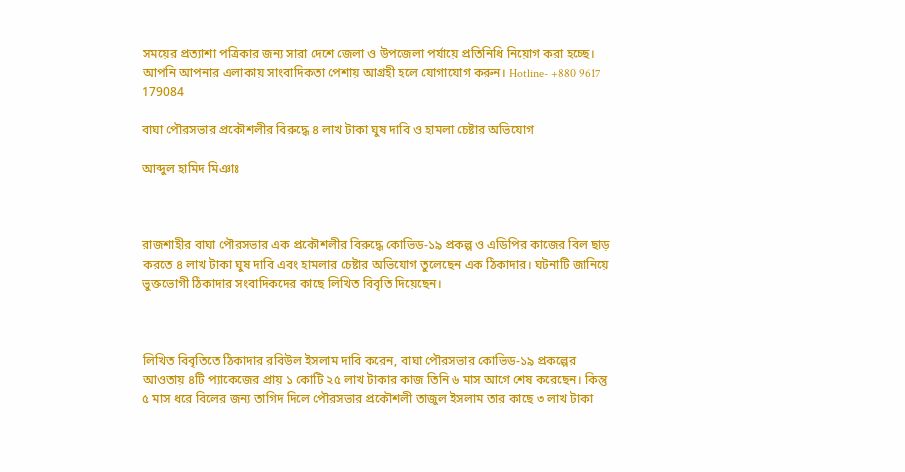সময়ের প্রত্যাশা পত্রিকার জন্য সারা দেশে জেলা ও উপজেলা পর্যায়ে প্রতিনিধি নিয়োগ করা হচ্ছে। আপনি আপনার এলাকায় সাংবাদিকতা পেশায় আগ্রহী হলে যোগাযোগ করুন। Hotline- +880 9617 179084

বাঘা পৌরসভার প্রকৌশলীর বিরুদ্ধে ৪ লাখ টাকা ঘুষ দাবি ও হামলা চেষ্টার অভিযোগ

আব্দুল হামিদ মিঞাঃ



রাজশাহীর বাঘা পৌরসভার এক প্রকৌশলীর বিরুদ্ধে কোভিড-১৯ প্রকল্প ও এডিপির কাজের বিল ছাড় করতে ৪ লাখ টাকা ঘুষ দাবি এবং হামলার চেষ্টার অভিযোগ তুলেছেন এক ঠিকাদার। ঘটনাটি জানিয়ে ভুক্তভোগী ঠিকাদার সংবাদিকদের কাছে লিখিত বিবৃতি দিয়েছেন।



লিখিত বিবৃতিতে ঠিকাদার রবিউল ইসলাম দাবি করেন, বাঘা পৌরসভার কোভিড-১৯ প্রকল্পের আওতায় ৪টি প্যাকেজের প্রায় ১ কোটি ২৫ লাখ টাকার কাজ তিনি ৬ মাস আগে শেষ করেছেন। কিন্তু ৫ মাস ধরে বিলের জন্য তাগিদ দিলে পৌরসভার প্রকৌশলী তাজুল ইসলাম তার কাছে ৩ লাখ টাকা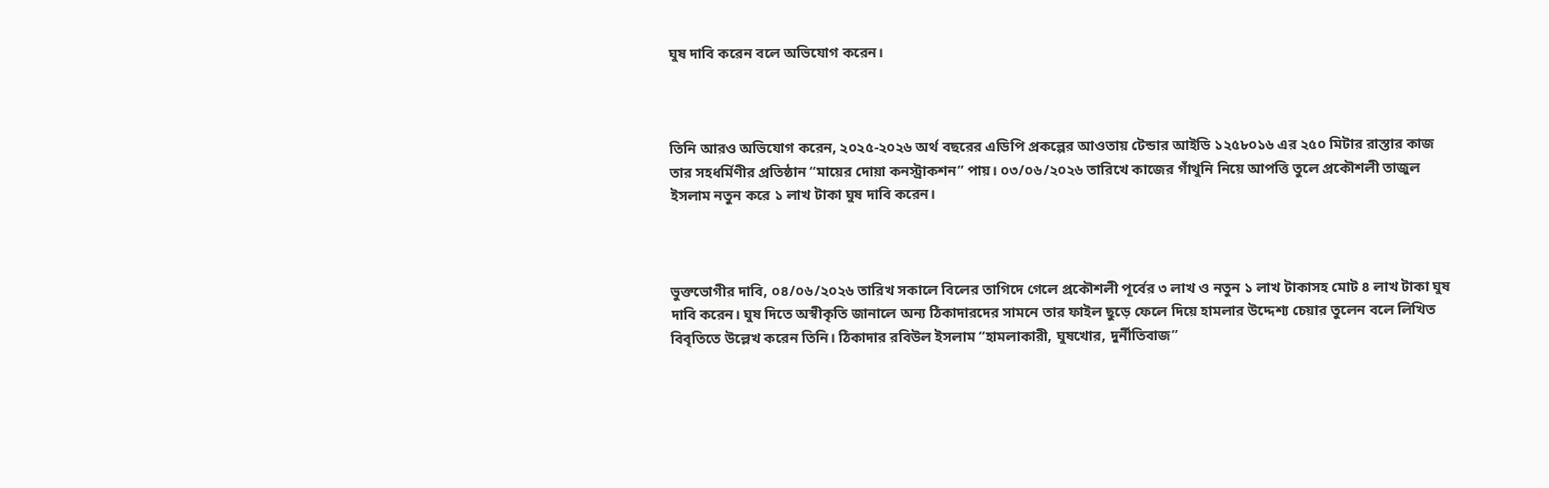ঘুষ দাবি করেন বলে অভিযোগ করেন।



তিনি আরও অভিযোগ করেন, ২০২৫-২০২৬ অর্থ বছরের এডিপি প্রকল্পের আওতায় টেন্ডার আইডি ১২৫৮০১৬ এর ২৫০ মিটার রাস্তার কাজ তার সহধর্মিণীর প্রতিষ্ঠান “মায়ের দোয়া কনস্ট্রাকশন” পায়। ০৩/০৬/২০২৬ তারিখে কাজের গাঁথুনি নিয়ে আপত্তি তুলে প্রকৌশলী তাজুল ইসলাম নতুন করে ১ লাখ টাকা ঘুষ দাবি করেন।



ভুক্তভোগীর দাবি, ০৪/০৬/২০২৬ তারিখ সকালে বিলের তাগিদে গেলে প্রকৌশলী পূর্বের ৩ লাখ ও নতুন ১ লাখ টাকাসহ মোট ৪ লাখ টাকা ঘুষ দাবি করেন। ঘুষ দিতে অস্বীকৃতি জানালে অন্য ঠিকাদারদের সামনে তার ফাইল ছুড়ে ফেলে দিয়ে হামলার উদ্দেশ্য চেয়ার তুলেন বলে লিখিত বিবৃতিতে উল্লেখ করেন তিনি। ঠিকাদার রবিউল ইসলাম “হামলাকারী, ঘুষখোর, দুর্নীতিবাজ”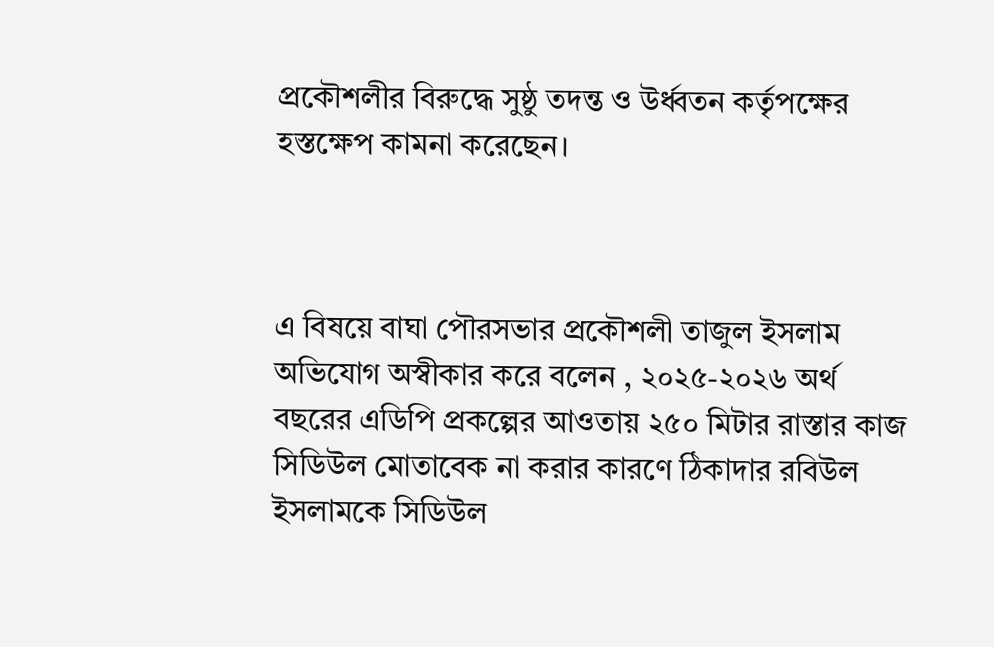প্রকৌশলীর বিরুদ্ধে সুষ্ঠু তদন্ত ও উর্ধ্বতন কর্তৃপক্ষের হস্তক্ষেপ কামনা করেছেন।



এ বিষয়ে বাঘা পৌরসভার প্রকৌশলী তাজুল ইসলাম অভিযোগ অস্বীকার করে বলেন , ২০২৫-২০২৬ অর্থ বছরের এডিপি প্রকল্পের আওতায় ২৫০ মিটার রাস্তার কাজ সিডিউল মোতাবেক না করার কারণে ঠিকাদার রবিউল ইসলামকে সিডিউল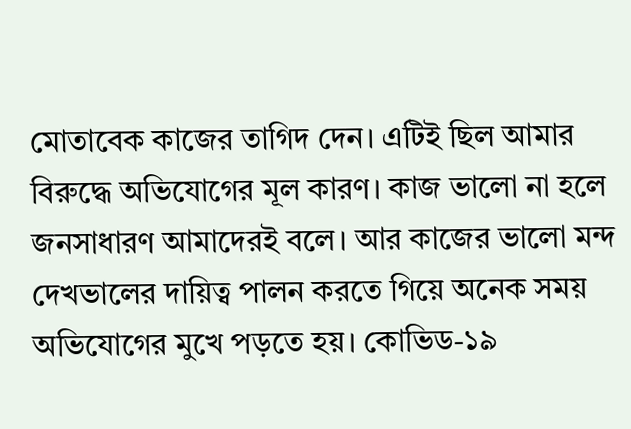মোতাবেক কাজের তাগিদ দেন। এটিই ছিল আমার বিরুদ্ধে অভিযোগের মূল কারণ। কাজ ভালো না হলে জনসাধারণ আমাদেরই বলে। আর কাজের ভালো মন্দ দেখভালের দায়িত্ব পালন করতে গিয়ে অনেক সময় অভিযোগের মুখে পড়তে হয়। কোভিড-১৯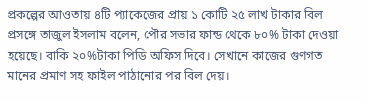প্রকল্পের আওতায় ৪টি প্যাকেজের প্রায় ১ কোটি ২৫ লাখ টাকার বিল প্রসঙ্গে তাজুল ইসলাম বলেন, পৌর সভার ফান্ড থেকে ৮০% টাকা দেওয়া হয়েছে। বাকি ২০%টাকা পিডি অফিস দিবে। সেখানে কাজের গুণগত মানের প্রমাণ সহ ফাইল পাঠানোর পর বিল দেয়।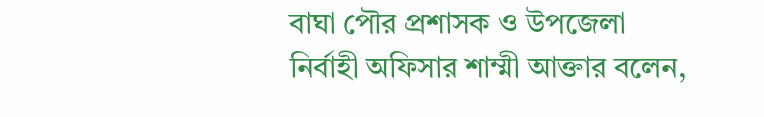বাঘা পৌর প্রশাসক ও উপজেলা নির্বাহী অফিসার শাম্মী আক্তার বলেন,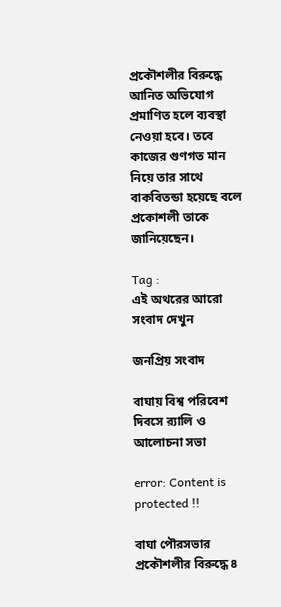প্রকৌশলীর বিরুদ্ধে আনিত অভিযোগ প্রমাণিত হলে ব্যবস্থা নেওয়া হবে। তবে কাজের গুণগত মান নিয়ে তার সাথে বাকবিতন্ডা হয়েছে বলে প্রকোশলী তাকে জানিয়েছেন।

Tag :
এই অথরের আরো সংবাদ দেখুন

জনপ্রিয় সংবাদ

বাঘায় বিশ্ব পরিবেশ দিবসে র‌্যালি ও আলোচনা সভা

error: Content is protected !!

বাঘা পৌরসভার প্রকৌশলীর বিরুদ্ধে ৪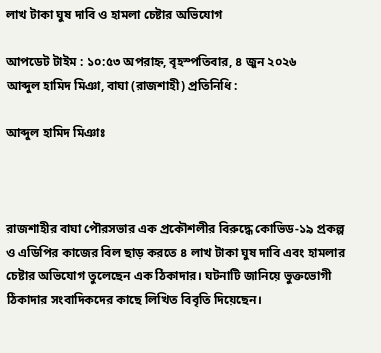লাখ টাকা ঘুষ দাবি ও হামলা চেষ্টার অভিযোগ

আপডেট টাইম : ১০:৫৩ অপরাহ্ন, বৃহস্পতিবার, ৪ জুন ২০২৬
আব্দুল হামিদ মিঞা, বাঘা (রাজশাহী) প্রতিনিধি :

আব্দুল হামিদ মিঞাঃ



রাজশাহীর বাঘা পৌরসভার এক প্রকৌশলীর বিরুদ্ধে কোভিড-১৯ প্রকল্প ও এডিপির কাজের বিল ছাড় করতে ৪ লাখ টাকা ঘুষ দাবি এবং হামলার চেষ্টার অভিযোগ তুলেছেন এক ঠিকাদার। ঘটনাটি জানিয়ে ভুক্তভোগী ঠিকাদার সংবাদিকদের কাছে লিখিত বিবৃতি দিয়েছেন।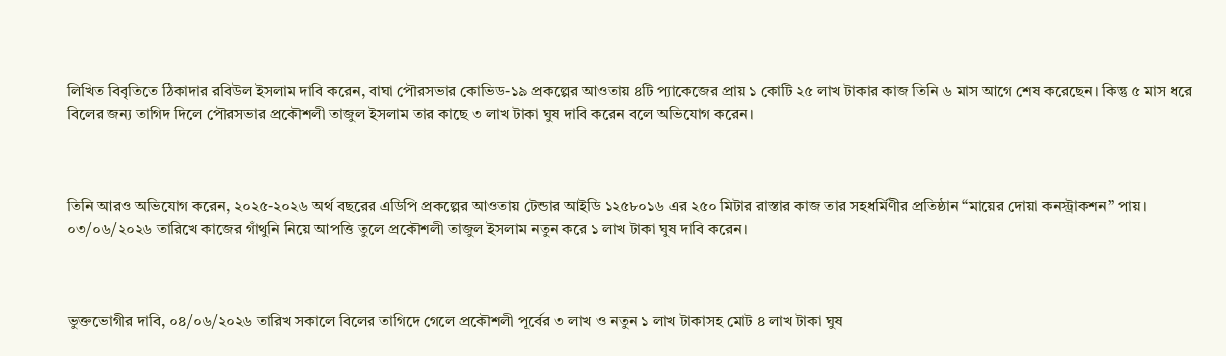লিখিত বিবৃতিতে ঠিকাদার রবিউল ইসলাম দাবি করেন, বাঘা পৌরসভার কোভিড-১৯ প্রকল্পের আওতায় ৪টি প্যাকেজের প্রায় ১ কোটি ২৫ লাখ টাকার কাজ তিনি ৬ মাস আগে শেষ করেছেন। কিন্তু ৫ মাস ধরে বিলের জন্য তাগিদ দিলে পৌরসভার প্রকৌশলী তাজুল ইসলাম তার কাছে ৩ লাখ টাকা ঘুষ দাবি করেন বলে অভিযোগ করেন।



তিনি আরও অভিযোগ করেন, ২০২৫-২০২৬ অর্থ বছরের এডিপি প্রকল্পের আওতায় টেন্ডার আইডি ১২৫৮০১৬ এর ২৫০ মিটার রাস্তার কাজ তার সহধর্মিণীর প্রতিষ্ঠান “মায়ের দোয়া কনস্ট্রাকশন” পায়। ০৩/০৬/২০২৬ তারিখে কাজের গাঁথুনি নিয়ে আপত্তি তুলে প্রকৌশলী তাজুল ইসলাম নতুন করে ১ লাখ টাকা ঘুষ দাবি করেন।



ভুক্তভোগীর দাবি, ০৪/০৬/২০২৬ তারিখ সকালে বিলের তাগিদে গেলে প্রকৌশলী পূর্বের ৩ লাখ ও নতুন ১ লাখ টাকাসহ মোট ৪ লাখ টাকা ঘুষ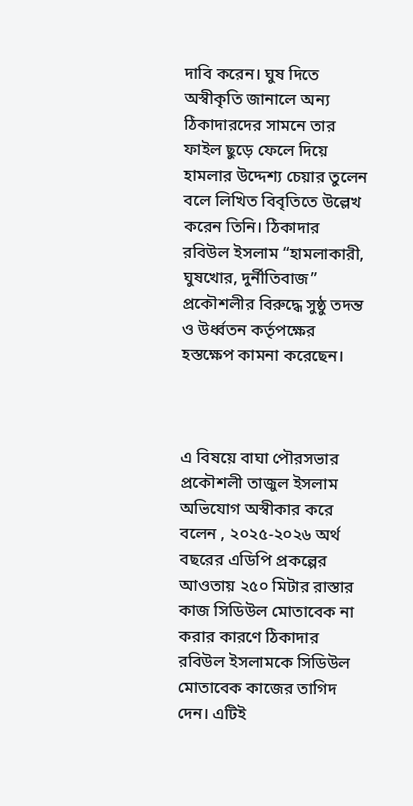দাবি করেন। ঘুষ দিতে অস্বীকৃতি জানালে অন্য ঠিকাদারদের সামনে তার ফাইল ছুড়ে ফেলে দিয়ে হামলার উদ্দেশ্য চেয়ার তুলেন বলে লিখিত বিবৃতিতে উল্লেখ করেন তিনি। ঠিকাদার রবিউল ইসলাম “হামলাকারী, ঘুষখোর, দুর্নীতিবাজ” প্রকৌশলীর বিরুদ্ধে সুষ্ঠু তদন্ত ও উর্ধ্বতন কর্তৃপক্ষের হস্তক্ষেপ কামনা করেছেন।



এ বিষয়ে বাঘা পৌরসভার প্রকৌশলী তাজুল ইসলাম অভিযোগ অস্বীকার করে বলেন , ২০২৫-২০২৬ অর্থ বছরের এডিপি প্রকল্পের আওতায় ২৫০ মিটার রাস্তার কাজ সিডিউল মোতাবেক না করার কারণে ঠিকাদার রবিউল ইসলামকে সিডিউল মোতাবেক কাজের তাগিদ দেন। এটিই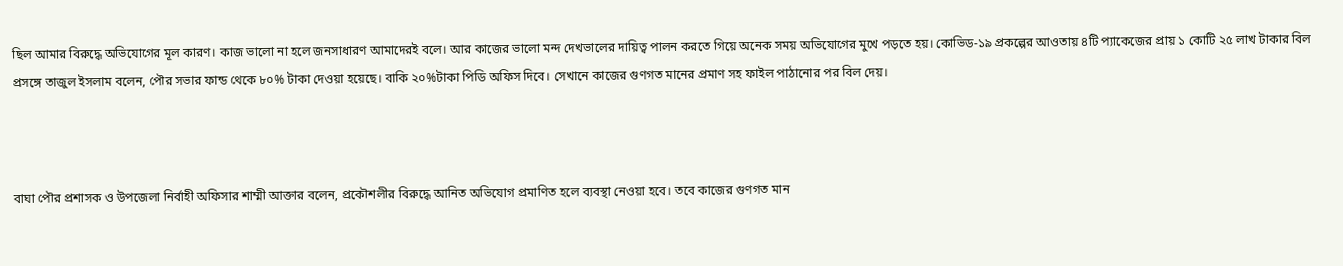ছিল আমার বিরুদ্ধে অভিযোগের মূল কারণ। কাজ ভালো না হলে জনসাধারণ আমাদেরই বলে। আর কাজের ভালো মন্দ দেখভালের দায়িত্ব পালন করতে গিয়ে অনেক সময় অভিযোগের মুখে পড়তে হয়। কোভিড-১৯ প্রকল্পের আওতায় ৪টি প্যাকেজের প্রায় ১ কোটি ২৫ লাখ টাকার বিল প্রসঙ্গে তাজুল ইসলাম বলেন, পৌর সভার ফান্ড থেকে ৮০% টাকা দেওয়া হয়েছে। বাকি ২০%টাকা পিডি অফিস দিবে। সেখানে কাজের গুণগত মানের প্রমাণ সহ ফাইল পাঠানোর পর বিল দেয়।



বাঘা পৌর প্রশাসক ও উপজেলা নির্বাহী অফিসার শাম্মী আক্তার বলেন, প্রকৌশলীর বিরুদ্ধে আনিত অভিযোগ প্রমাণিত হলে ব্যবস্থা নেওয়া হবে। তবে কাজের গুণগত মান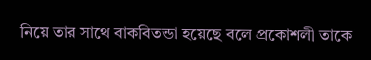নিয়ে তার সাথে বাকবিতন্ডা হয়েছে বলে প্রকোশলী তাকে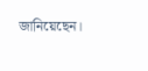জানিয়েছেন।